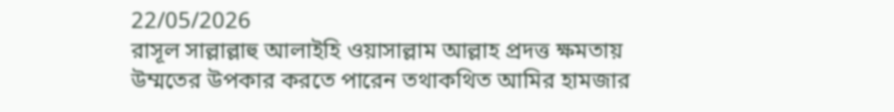22/05/2026
রাসূল সাল্লাল্লাহু আলাইহি ওয়াসাল্লাম আল্লাহ প্রদত্ত ক্ষমতায় উম্মতের উপকার করতে পারেন তথাকথিত আমির হামজার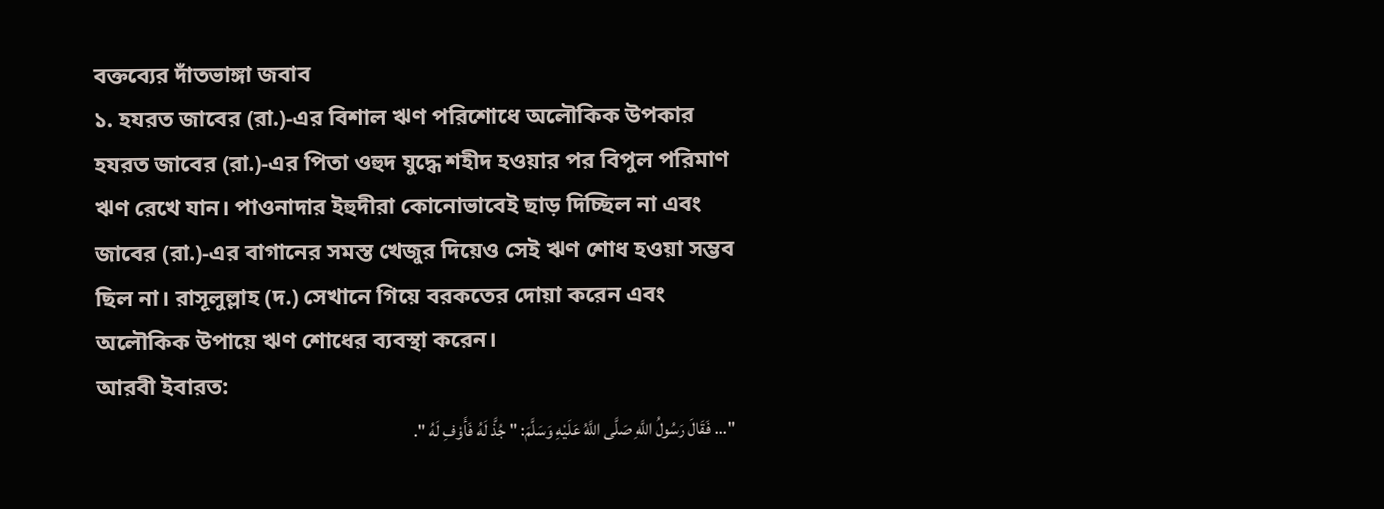বক্তব্যের দাঁতভাঙ্গা জবাব
১. হযরত জাবের (রা.)-এর বিশাল ঋণ পরিশোধে অলৌকিক উপকার
হযরত জাবের (রা.)-এর পিতা ওহুদ যুদ্ধে শহীদ হওয়ার পর বিপুল পরিমাণ ঋণ রেখে যান। পাওনাদার ইহুদীরা কোনোভাবেই ছাড় দিচ্ছিল না এবং জাবের (রা.)-এর বাগানের সমস্ত খেজুর দিয়েও সেই ঋণ শোধ হওয়া সম্ভব ছিল না। রাসূলুল্লাহ (দ.) সেখানে গিয়ে বরকতের দোয়া করেন এবং অলৌকিক উপায়ে ঋণ শোধের ব্যবস্থা করেন।
আরবী ইবারত:
"... فَقَالَ رَسُولُ اللَّهِ صَلَّى اللَّهُ عَلَيْهِ وَسَلَّمَ: " جُذَّ لَهُ فَأَوْفِ لَهُ ".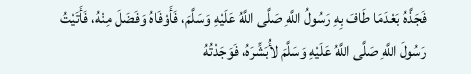فَجَذَّهُ بَعْدَمَا طَافَ بِهِ رَسُولُ اللَّهِ صَلَّى اللَّهُ عَلَيْهِ وَسَلَّمَ، فَأَوْفَاهُ وَفَضَلَ مِنْهُ، فَأَتَيْتُ رَسُولَ اللَّهِ صَلَّى اللَّهُ عَلَيْهِ وَسَلَّمَ لأُبَشِّرَهُ، فَوَجَدْتُهُ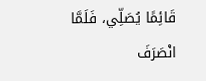قَائِمًا يُصَلِّي، فَلَمَّا انْصَرَفَ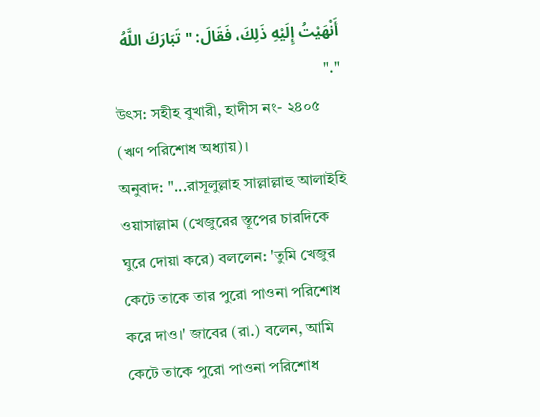أَنْهَيْتُ إِلَيْهِ ذَلِكَ، فَقَالَ: " تَبَارَكَ اللَّهُ "."
উৎস: সহীহ বুখারী, হাদীস নং- ২৪০৫ (ঋণ পরিশোধ অধ্যায়)।
অনুবাদ: "...রাসূলুল্লাহ সাল্লাল্লাহু আলাইহি ওয়াসাল্লাম (খেজুরের স্তূপের চারদিকে ঘুরে দোয়া করে) বললেন: 'তুমি খেজুর কেটে তাকে তার পুরো পাওনা পরিশোধ করে দাও।' জাবের (রা.) বলেন, আমি কেটে তাকে পুরো পাওনা পরিশোধ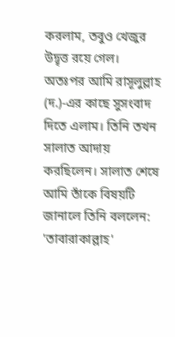করলাম, তবুও খেজুর উদ্বৃত্ত রয়ে গেল। অতঃপর আমি রাসূলুল্লাহ (দ.)-এর কাছে সুসংবাদ দিতে এলাম। তিনি তখন সালাত আদায় করছিলেন। সালাত শেষে আমি তাঁকে বিষয়টি জানালে তিনি বললেন: 'তাবারাকাল্লাহ'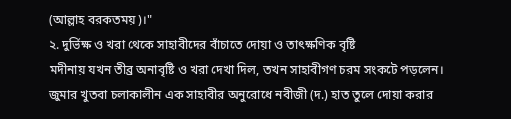(আল্লাহ বরকতময়)।"
২. দুর্ভিক্ষ ও খরা থেকে সাহাবীদের বাঁচাতে দোয়া ও তাৎক্ষণিক বৃষ্টি
মদীনায় যখন তীব্র অনাবৃষ্টি ও খরা দেখা দিল, তখন সাহাবীগণ চরম সংকটে পড়লেন। জুমার খুতবা চলাকালীন এক সাহাবীর অনুরোধে নবীজী (দ.) হাত তুলে দোয়া করার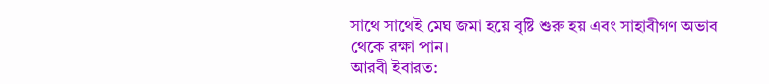সাথে সাথেই মেঘ জমা হয়ে বৃষ্টি শুরু হয় এবং সাহাবীগণ অভাব থেকে রক্ষা পান।
আরবী ইবারত: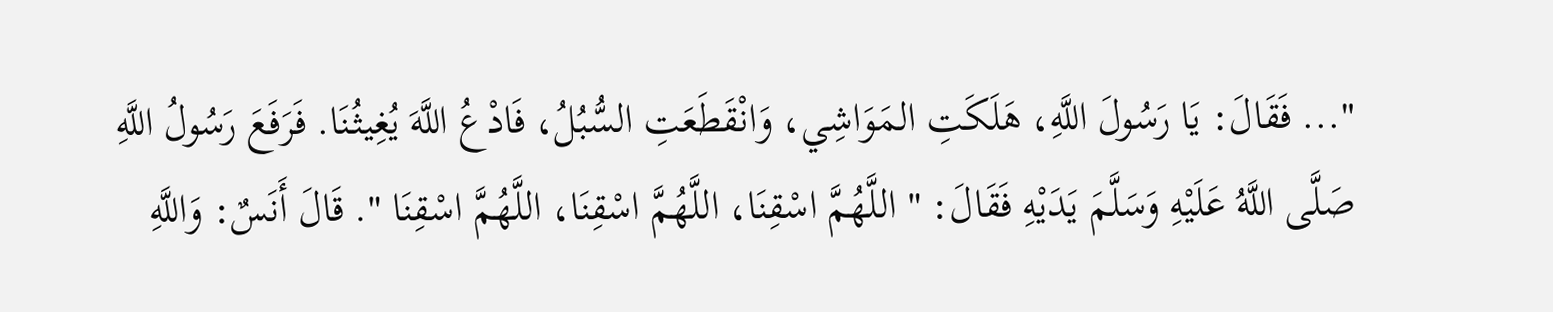"... فَقَالَ: يَا رَسُولَ اللَّهِ، هَلَكَتِ المَوَاشِي، وَانْقَطَعَتِ السُّبُلُ، فَادْعُ اللَّهَ يُغِيثُنَا. فَرَفَعَ رَسُولُ اللَّهِ صَلَّى اللَّهُ عَلَيْهِ وَسَلَّمَ يَدَيْهِ فَقَالَ: " اللَّهُمَّ اسْقِنَا، اللَّهُمَّ اسْقِنَا، اللَّهُمَّ اسْقِنَا ". قَالَ أَنَسٌ: وَاللَّهِ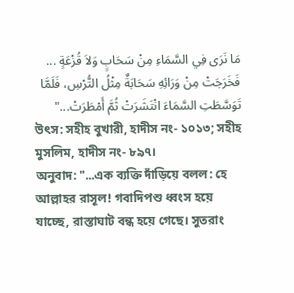مَا نَرَى فِي السَّمَاءِ مِنْ سَحَابٍ وَلاَ قُزْعَةٍ ... فَخَرَجَتْ مِنْ وَرَائِهِ سَحَابَةٌ مِثْلُ التُّرْسِ، فَلَمَّا تَوَسَّطَتِ السَّمَاءَ انْتَشَرَتْ ثُمَّ أَمْطَرَتْ..."
উৎস: সহীহ বুখারী, হাদীস নং- ১০১৩; সহীহ মুসলিম, হাদীস নং- ৮৯৭।
অনুবাদ: "...এক ব্যক্তি দাঁড়িয়ে বলল: হে আল্লাহর রাসূল! গবাদিপশু ধ্বংস হয়ে যাচ্ছে, রাস্তাঘাট বন্ধ হয়ে গেছে। সুতরাং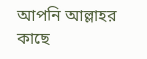আপনি আল্লাহর কাছে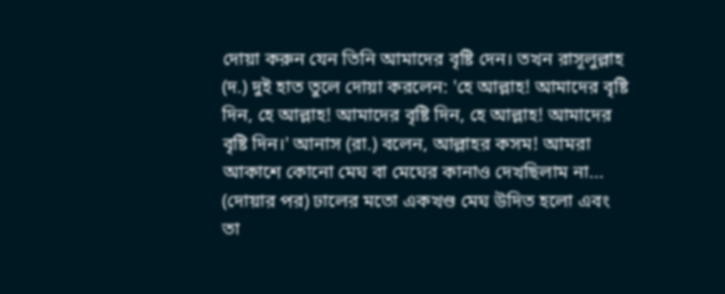দোয়া করুন যেন তিনি আমাদের বৃষ্টি দেন। তখন রাসূলুল্লাহ (দ.) দুই হাত তুলে দোয়া করলেন: 'হে আল্লাহ! আমাদের বৃষ্টি দিন, হে আল্লাহ! আমাদের বৃষ্টি দিন, হে আল্লাহ! আমাদের বৃষ্টি দিন।' আনাস (রা.) বলেন, আল্লাহর কসম! আমরা আকাশে কোনো মেঘ বা মেঘের কানাও দেখছিলাম না... (দোয়ার পর) ঢালের মতো একখণ্ড মেঘ উদিত হলো এবং তা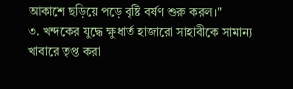আকাশে ছড়িয়ে পড়ে বৃষ্টি বর্ষণ শুরু করল।"
৩. খন্দকের যুদ্ধে ক্ষুধার্ত হাজারো সাহাবীকে সামান্য খাবারে তৃপ্ত করা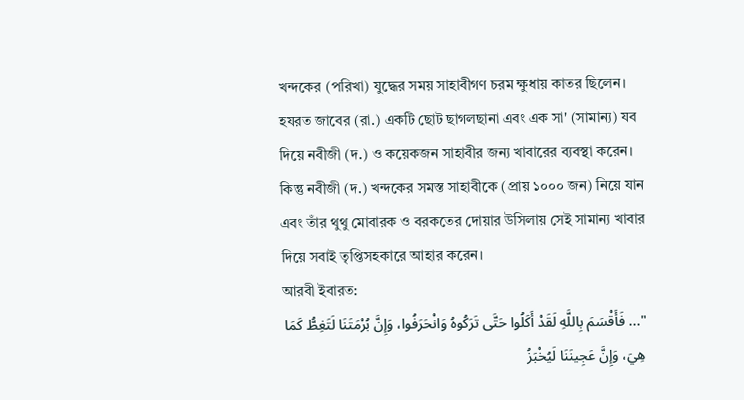খন্দকের (পরিখা) যুদ্ধের সময় সাহাবীগণ চরম ক্ষুধায় কাতর ছিলেন। হযরত জাবের (রা.) একটি ছোট ছাগলছানা এবং এক সা' (সামান্য) যব দিয়ে নবীজী (দ.) ও কয়েকজন সাহাবীর জন্য খাবারের ব্যবস্থা করেন। কিন্তু নবীজী (দ.) খন্দকের সমস্ত সাহাবীকে (প্রায় ১০০০ জন) নিয়ে যান এবং তাঁর থুথু মোবারক ও বরকতের দোয়ার উসিলায় সেই সামান্য খাবার দিয়ে সবাই তৃপ্তিসহকারে আহার করেন।
আরবী ইবারত:
"... فَأَقْسَمَ بِاللَّهِ لَقَدْ أَكَلُوا حَتَّى تَرَكُوهُ وَانْحَرَفُوا، وَإِنَّ بُرْمَتَنَا لَتَغِطُّ كَمَا هِيَ، وَإِنَّ عَجِينَنَا لَيُخْبَزُ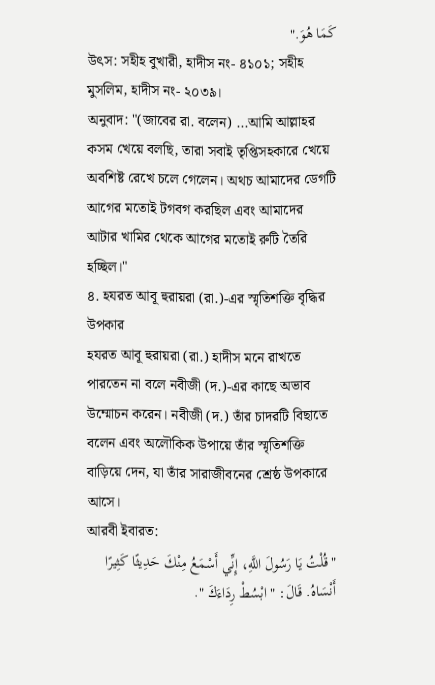كَمَا هُوَ."
উৎস: সহীহ বুখারী, হাদীস নং- ৪১০১; সহীহ মুসলিম, হাদীস নং- ২০৩৯।
অনুবাদ: "(জাবের রা. বলেন) ...আমি আল্লাহর কসম খেয়ে বলছি, তারা সবাই তৃপ্তিসহকারে খেয়ে অবশিষ্ট রেখে চলে গেলেন। অথচ আমাদের ডেগটি আগের মতোই টগবগ করছিল এবং আমাদের আটার খামির থেকে আগের মতোই রুটি তৈরি হচ্ছিল।"
৪. হযরত আবূ হুরায়রা (রা.)-এর স্মৃতিশক্তি বৃদ্ধির উপকার
হযরত আবূ হুরায়রা (রা.) হাদীস মনে রাখতে পারতেন না বলে নবীজী (দ.)-এর কাছে অভাব উম্মোচন করেন। নবীজী (দ.) তাঁর চাদরটি বিছাতে বলেন এবং অলৌকিক উপায়ে তাঁর স্মৃতিশক্তি বাড়িয়ে দেন, যা তাঁর সারাজীবনের শ্রেষ্ঠ উপকারে আসে।
আরবী ইবারত:
"قُلْتُ يَا رَسُولَ اللَّهِ، إِنِّي أَسْمَعُ مِنْكَ حَدِيثًا كَثِيرًا أَنْسَاهُ. قَالَ: " ابْسُطْ رِدَاءَكَ ".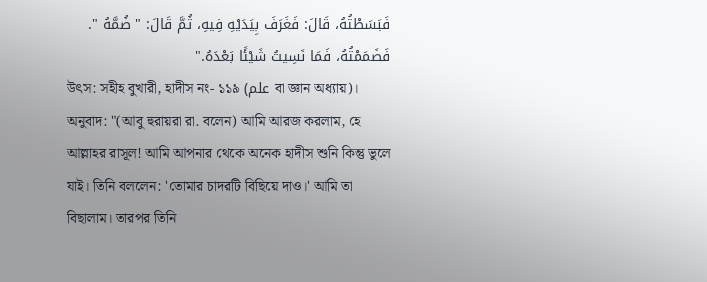فَبَسَطْتُهُ، قَالَ: فَغَرَفَ بِيَدَيْهِ فِيهِ، ثُمَّ قَالَ: " ضُمَّهُ ". فَضَمَمْتُهُ، فَمَا نَسِيتُ شَيْئًا بَعْدَهُ."
উৎস: সহীহ বুখারী, হাদীস নং- ১১৯ (علم বা জ্ঞান অধ্যায়)।
অনুবাদ: "(আবু হুরায়রা রা. বলেন) আমি আরজ করলাম, হে আল্লাহর রাসূল! আমি আপনার থেকে অনেক হাদীস শুনি কিন্তু ভুলে যাই। তিনি বললেন: 'তোমার চাদরটি বিছিয়ে দাও।' আমি তা বিছালাম। তারপর তিনি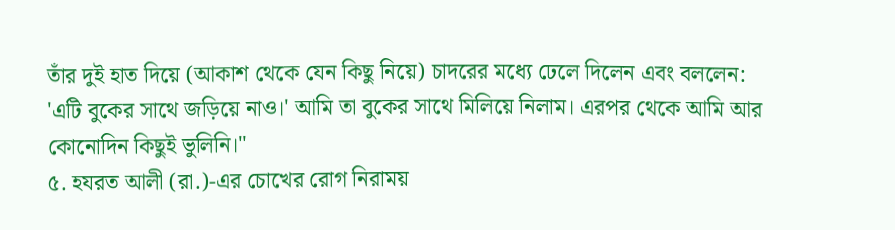তাঁর দুই হাত দিয়ে (আকাশ থেকে যেন কিছু নিয়ে) চাদরের মধ্যে ঢেলে দিলেন এবং বললেন: 'এটি বুকের সাথে জড়িয়ে নাও।' আমি তা বুকের সাথে মিলিয়ে নিলাম। এরপর থেকে আমি আর কোনোদিন কিছুই ভুলিনি।"
৫. হযরত আলী (রা.)-এর চোখের রোগ নিরাময়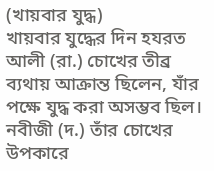(খায়বার যুদ্ধ)
খায়বার যুদ্ধের দিন হযরত আলী (রা.) চোখের তীব্র ব্যথায় আক্রান্ত ছিলেন, যাঁর পক্ষে যুদ্ধ করা অসম্ভব ছিল। নবীজী (দ.) তাঁর চোখের উপকারে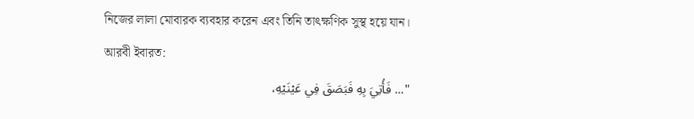নিজের লালা মোবারক ব্যবহার করেন এবং তিনি তাৎক্ষণিক সুস্থ হয়ে যান।
আরবী ইবারত:
"... فَأُتِيَ بِهِ فَبَصَقَ فِي عَيْنَيْهِ،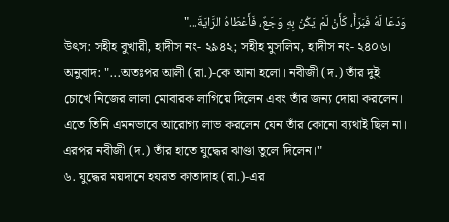وَدَعَا لَهُ فَبَرَأَ، كَأَنْ لَمْ يَكُنْ بِهِ وَجَعٌ، فَأَعْطَاهُ الرَّايَةَ..."
উৎস: সহীহ বুখারী, হাদীস নং- ২৯৪২; সহীহ মুসলিম, হাদীস নং- ২৪০৬।
অনুবাদ: "...অতঃপর আলী (রা.)-কে আনা হলো। নবীজী (দ.) তাঁর দুই চোখে নিজের লালা মোবারক লাগিয়ে দিলেন এবং তাঁর জন্য দোয়া করলেন। এতে তিনি এমনভাবে আরোগ্য লাভ করলেন যেন তাঁর কোনো ব্যথাই ছিল না। এরপর নবীজী (দ.) তাঁর হাতে যুদ্ধের ঝাণ্ডা তুলে দিলেন।"
৬. যুদ্ধের ময়দানে হযরত কাতাদাহ (রা.)-এর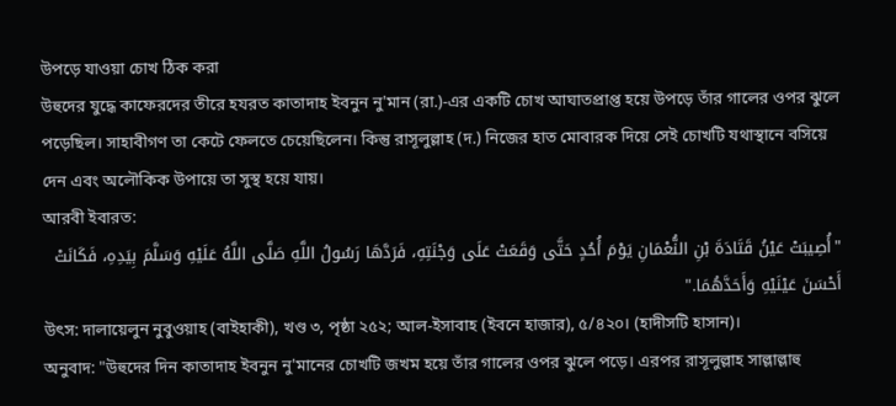উপড়ে যাওয়া চোখ ঠিক করা
উহুদের যুদ্ধে কাফেরদের তীরে হযরত কাতাদাহ ইবনুন নু'মান (রা.)-এর একটি চোখ আঘাতপ্রাপ্ত হয়ে উপড়ে তাঁর গালের ওপর ঝুলে পড়েছিল। সাহাবীগণ তা কেটে ফেলতে চেয়েছিলেন। কিন্তু রাসূলুল্লাহ (দ.) নিজের হাত মোবারক দিয়ে সেই চোখটি যথাস্থানে বসিয়ে দেন এবং অলৌকিক উপায়ে তা সুস্থ হয়ে যায়।
আরবী ইবারত:
"أُصِيبَتْ عَيْنُ قَتَادَةَ بْنِ النُّعْمَانِ يَوْمَ أُحُدٍ حَتَّى وَقَعَتْ عَلَى وَجْنَتِهِ، فَرَدَّهَا رَسُولُ اللَّهِ صَلَّى اللَّهُ عَلَيْهِ وَسَلَّمَ بِيَدِهِ، فَكَانَتْ أَحْسَنَ عَيْنَيْهِ وَأَحَدَّهُمَا."
উৎস: দালায়েলুন নুবুওয়াহ (বাইহাকী), খণ্ড ৩, পৃষ্ঠা ২৫২; আল-ইসাবাহ (ইবনে হাজার), ৫/৪২০। (হাদীসটি হাসান)।
অনুবাদ: "উহুদের দিন কাতাদাহ ইবনুন নু'মানের চোখটি জখম হয়ে তাঁর গালের ওপর ঝুলে পড়ে। এরপর রাসূলুল্লাহ সাল্লাল্লাহু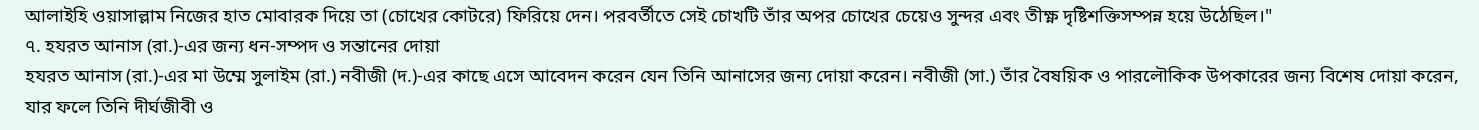আলাইহি ওয়াসাল্লাম নিজের হাত মোবারক দিয়ে তা (চোখের কোটরে) ফিরিয়ে দেন। পরবর্তীতে সেই চোখটি তাঁর অপর চোখের চেয়েও সুন্দর এবং তীক্ষ্ণ দৃষ্টিশক্তিসম্পন্ন হয়ে উঠেছিল।"
৭. হযরত আনাস (রা.)-এর জন্য ধন-সম্পদ ও সন্তানের দোয়া
হযরত আনাস (রা.)-এর মা উম্মে সুলাইম (রা.) নবীজী (দ.)-এর কাছে এসে আবেদন করেন যেন তিনি আনাসের জন্য দোয়া করেন। নবীজী (সা.) তাঁর বৈষয়িক ও পারলৌকিক উপকারের জন্য বিশেষ দোয়া করেন, যার ফলে তিনি দীর্ঘজীবী ও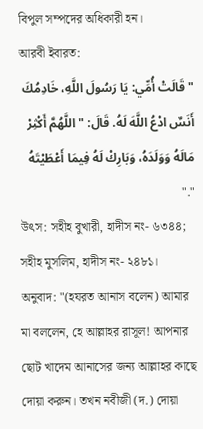বিপুল সম্পদের অধিকারী হন।
আরবী ইবারত:
"قَالَتْ أُمِّي: يَا رَسُولَ اللَّهِ، خَادِمُكَ أَنَسٌ ادْعُ اللَّهَ لَهُ. قَالَ: " اللَّهُمَّ أَكْثِرْ مَالَهُ وَوَلَدَهُ، وَبَارِكْ لَهُ فِيمَا أَعْطَيْتَهُ "."
উৎস: সহীহ বুখারী, হাদীস নং- ৬৩৪৪; সহীহ মুসলিম, হাদীস নং- ২৪৮১।
অনুবাদ: "(হযরত আনাস বলেন) আমার মা বললেন, হে আল্লাহর রাসূল! আপনার ছোট খাদেম আনাসের জন্য আল্লাহর কাছে দোয়া করুন। তখন নবীজী (দ.) দোয়া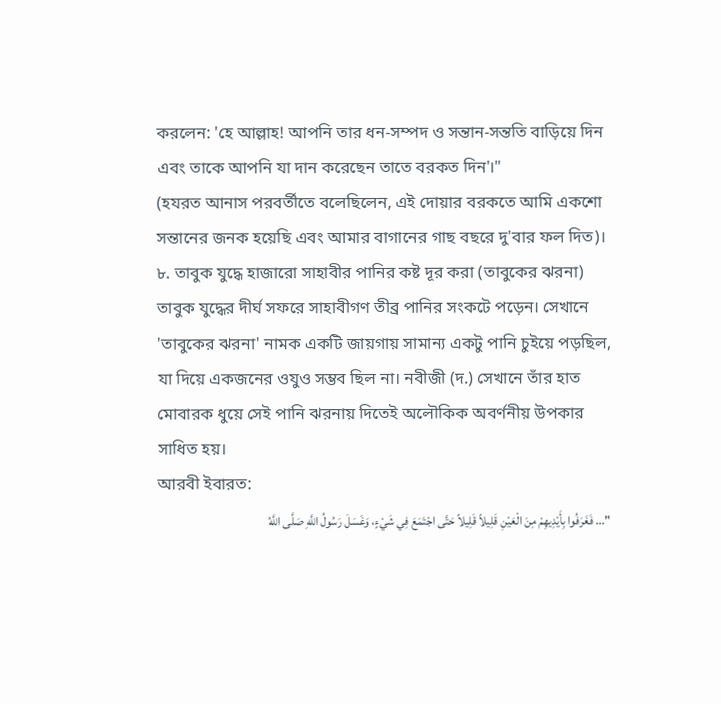করলেন: 'হে আল্লাহ! আপনি তার ধন-সম্পদ ও সন্তান-সন্ততি বাড়িয়ে দিন এবং তাকে আপনি যা দান করেছেন তাতে বরকত দিন'।"
(হযরত আনাস পরবর্তীতে বলেছিলেন, এই দোয়ার বরকতে আমি একশো সন্তানের জনক হয়েছি এবং আমার বাগানের গাছ বছরে দু'বার ফল দিত)।
৮. তাবুক যুদ্ধে হাজারো সাহাবীর পানির কষ্ট দূর করা (তাবুকের ঝরনা)
তাবুক যুদ্ধের দীর্ঘ সফরে সাহাবীগণ তীব্র পানির সংকটে পড়েন। সেখানে 'তাবুকের ঝরনা' নামক একটি জায়গায় সামান্য একটু পানি চুইয়ে পড়ছিল, যা দিয়ে একজনের ওযুও সম্ভব ছিল না। নবীজী (দ.) সেখানে তাঁর হাত মোবারক ধুয়ে সেই পানি ঝরনায় দিতেই অলৌকিক অবর্ণনীয় উপকার সাধিত হয়।
আরবী ইবারত:
"... فَغَرَفُوا بِأَيْدِيهِمْ مِنَ الْعَيْنِ قَلِيلاً قَلِيلاً حَتَّى اجْتَمَعَ فِي شَيْءٍ، وَغَسَلَ رَسُولُ اللَّهِ صَلَّى اللَّهُ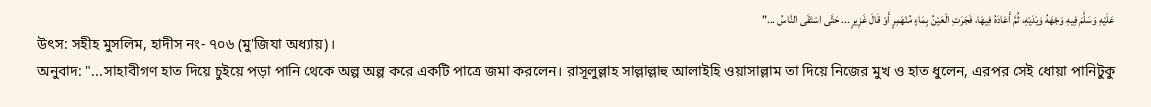عَلَيْهِ وَسَلَّمَ فِيهِ وَجْهَهُ وَيَدَيْهِ، ثُمَّ أَعَادَهُ فِيهَا، فَجَرَتِ الْعَيْنُ بِمَاءٍ مُنْهَمِرٍ أَوْ قَالَ غَزِيرٍ ... حَتَّى اسْتَقَى النَّاسُ ..."
উৎস: সহীহ মুসলিম, হাদীস নং- ৭০৬ (মু'জিযা অধ্যায়)।
অনুবাদ: "...সাহাবীগণ হাত দিয়ে চুইয়ে পড়া পানি থেকে অল্প অল্প করে একটি পাত্রে জমা করলেন। রাসূলুল্লাহ সাল্লাল্লাহু আলাইহি ওয়াসাল্লাম তা দিয়ে নিজের মুখ ও হাত ধুলেন, এরপর সেই ধোয়া পানিটুকু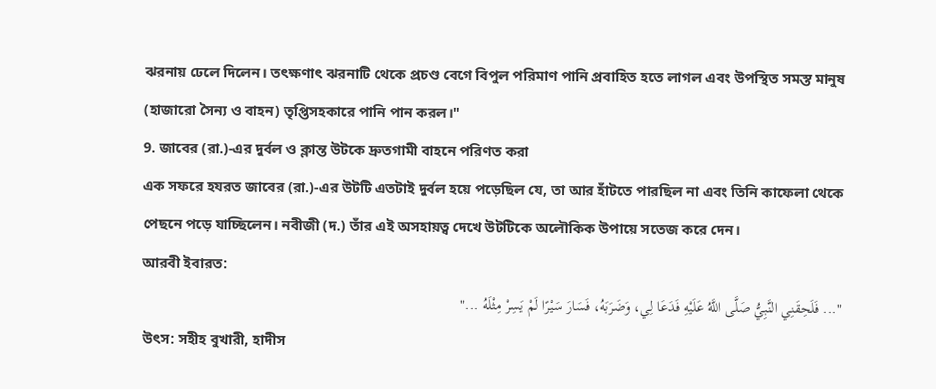ঝরনায় ঢেলে দিলেন। তৎক্ষণাৎ ঝরনাটি থেকে প্রচণ্ড বেগে বিপুল পরিমাণ পানি প্রবাহিত হতে লাগল এবং উপস্থিত সমস্ত মানুষ (হাজারো সৈন্য ও বাহন) তৃপ্তিসহকারে পানি পান করল।"
9. জাবের (রা.)-এর দুর্বল ও ক্লান্ত উটকে দ্রুতগামী বাহনে পরিণত করা
এক সফরে হযরত জাবের (রা.)-এর উটটি এতটাই দুর্বল হয়ে পড়েছিল যে, তা আর হাঁটতে পারছিল না এবং তিনি কাফেলা থেকে পেছনে পড়ে যাচ্ছিলেন। নবীজী (দ.) তাঁর এই অসহায়ত্ব দেখে উটটিকে অলৌকিক উপায়ে সতেজ করে দেন।
আরবী ইবারত:
"... فَلَحِقَنِي النَّبِيُّ صَلَّى اللَّهُ عَلَيْهِ فَدَعَا لِي، وَضَرَبَهُ، فَسَارَ سَيْرًا لَمْ يَسِرْ مِثْلَهُ ..."
উৎস: সহীহ বুখারী, হাদীস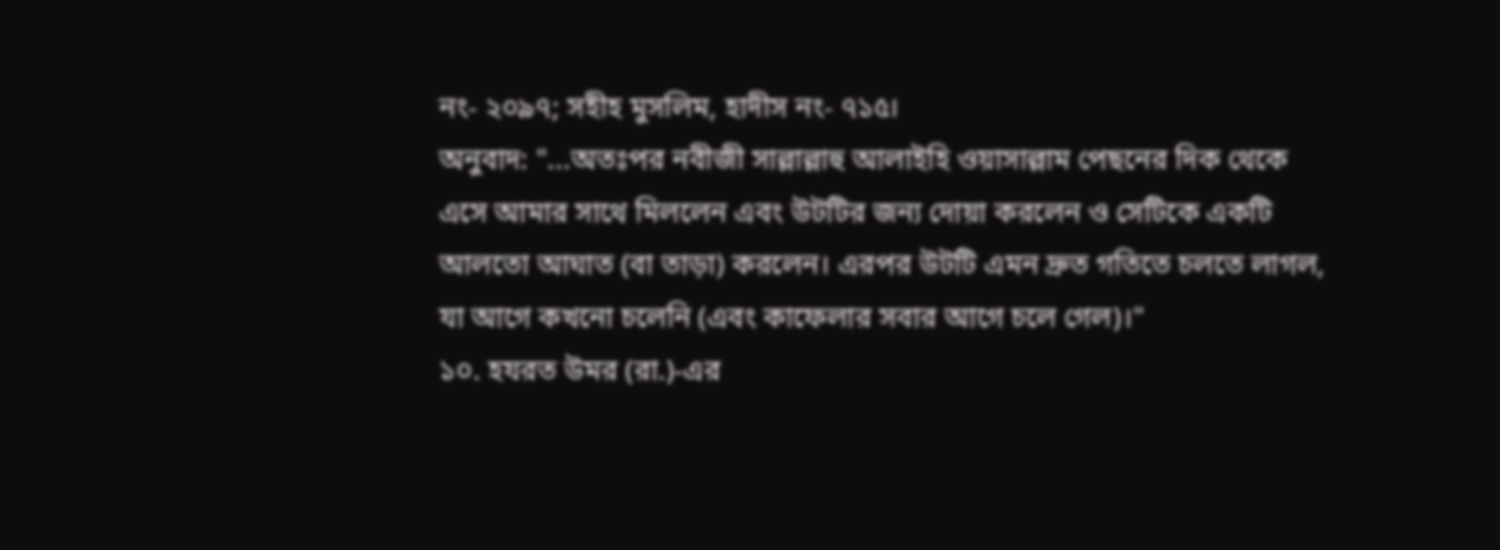নং- ২০৯৭; সহীহ মুসলিম, হাদীস নং- ৭১৫।
অনুবাদ: "...অতঃপর নবীজী সাল্লাল্লাহু আলাইহি ওয়াসাল্লাম পেছনের দিক থেকে এসে আমার সাথে মিললেন এবং উটটির জন্য দোয়া করলেন ও সেটিকে একটি আলতো আঘাত (বা তাড়া) করলেন। এরপর উটটি এমন দ্রুত গতিতে চলতে লাগল, যা আগে কখনো চলেনি (এবং কাফেলার সবার আগে চলে গেল)।"
১০. হযরত উমর (রা.)-এর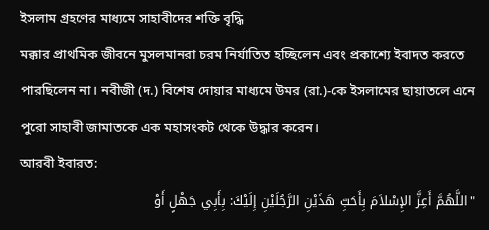ইসলাম গ্রহণের মাধ্যমে সাহাবীদের শক্তি বৃদ্ধি
মক্কার প্রাথমিক জীবনে মুসলমানরা চরম নির্যাতিত হচ্ছিলেন এবং প্রকাশ্যে ইবাদত করতে পারছিলেন না। নবীজী (দ.) বিশেষ দোয়ার মাধ্যমে উমর (রা.)-কে ইসলামের ছায়াতলে এনে পুরো সাহাবী জামাতকে এক মহাসংকট থেকে উদ্ধার করেন।
আরবী ইবারত:
"اللَّهُمَّ أَعِزَّ الإِسْلاَمَ بِأَحَبِّ هَذَيْنِ الرَّجُلَيْنِ إِلَيْكَ: بِأَبِي جَهْلٍ أَوْ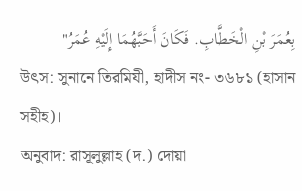بِعُمَرَ بْنِ الْخَطَّابِ. فَكَانَ أَحَبَّهُمَا إِلَيْهِ عُمَرُ"
উৎস: সুনানে তিরমিযী, হাদীস নং- ৩৬৮১ (হাসান সহীহ)।
অনুবাদ: রাসূলুল্লাহ (দ.) দোয়া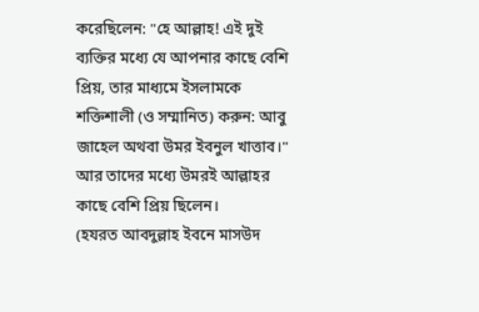করেছিলেন: "হে আল্লাহ! এই দুই ব্যক্তির মধ্যে যে আপনার কাছে বেশি প্রিয়, তার মাধ্যমে ইসলামকে শক্তিশালী (ও সম্মানিত) করুন: আবু জাহেল অথবা উমর ইবনুল খাত্তাব।" আর তাদের মধ্যে উমরই আল্লাহর কাছে বেশি প্রিয় ছিলেন।
(হযরত আবদুল্লাহ ইবনে মাসউদ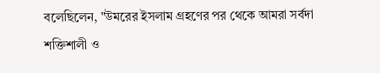বলেছিলেন, "উমরের ইসলাম গ্রহণের পর থেকে আমরা সর্বদা শক্তিশালী ও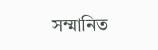সম্মানিত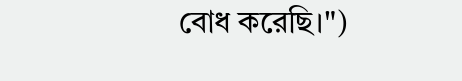বোধ করেছি।")